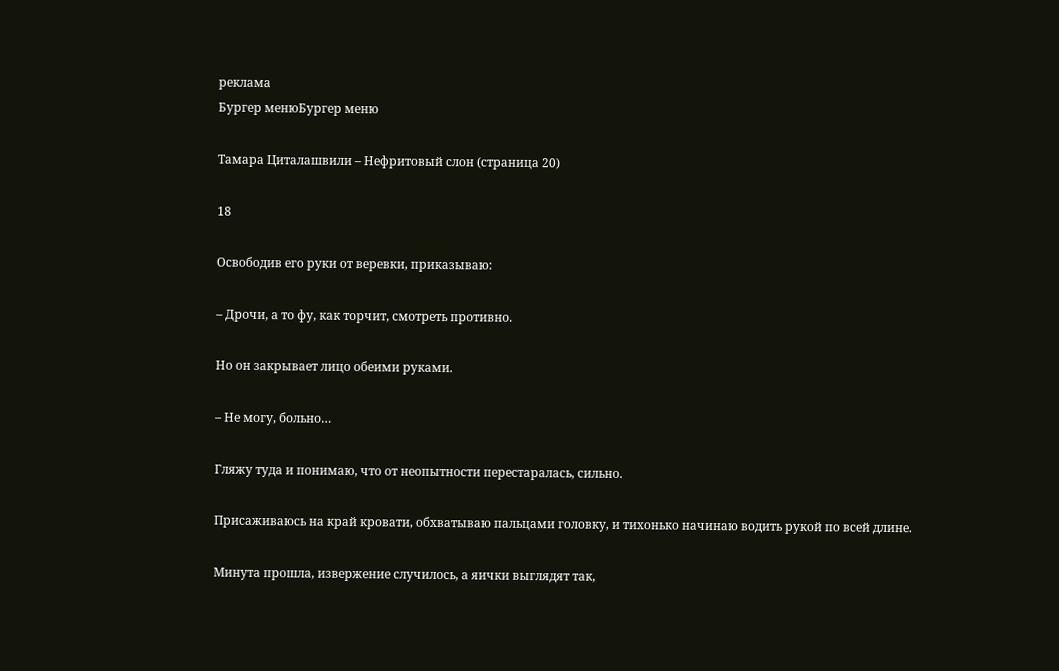реклама
Бургер менюБургер меню

Тамара Циталашвили – Нефритовый слон (страница 20)

18

Освободив его руки от веревки, приказываю:

– Дрочи, а то фу, как торчит, смотреть противно.

Но он закрывает лицо обеими руками.

– Не могу, больно…

Гляжу туда и понимаю, что от неопытности перестаралась, сильно.

Присаживаюсь на край кровати, обхватываю пальцами головку, и тихонько начинаю водить рукой по всей длине.

Минута прошла, извержение случилось, а яички выглядят так,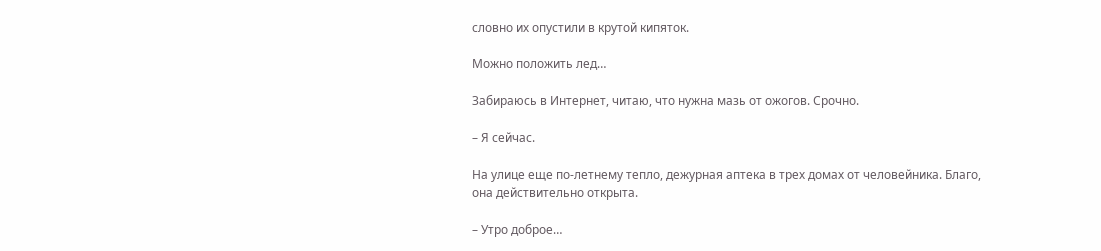словно их опустили в крутой кипяток.

Можно положить лед…

Забираюсь в Интернет, читаю, что нужна мазь от ожогов. Срочно.

– Я сейчас.

На улице еще по-летнему тепло, дежурная аптека в трех домах от человейника. Благо, она действительно открыта.

– Утро доброе…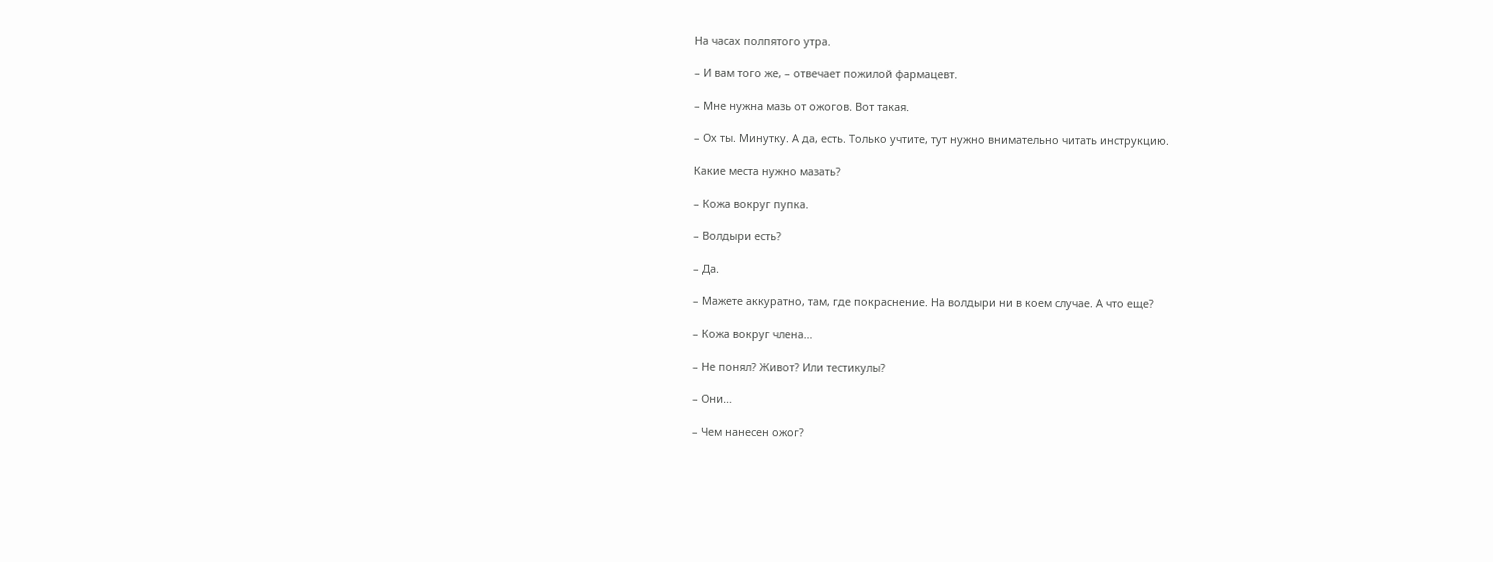На часах полпятого утра.

– И вам того же, – отвечает пожилой фармацевт.

– Мне нужна мазь от ожогов. Вот такая.

– Ох ты. Минутку. А да, есть. Только учтите, тут нужно внимательно читать инструкцию.

Какие места нужно мазать?

– Кожа вокруг пупка.

– Волдыри есть?

– Да.

– Мажете аккуратно, там, где покраснение. На волдыри ни в коем случае. А что еще?

– Кожа вокруг члена…

– Не понял? Живот? Или тестикулы?

– Они…

– Чем нанесен ожог?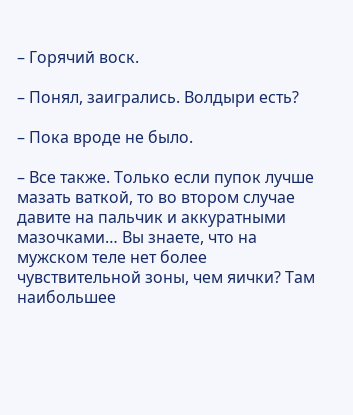– Горячий воск.

– Понял, заигрались. Волдыри есть?

– Пока вроде не было.

– Все также. Только если пупок лучше мазать ваткой, то во втором случае давите на пальчик и аккуратными мазочками… Вы знаете, что на мужском теле нет более чувствительной зоны, чем яички? Там наибольшее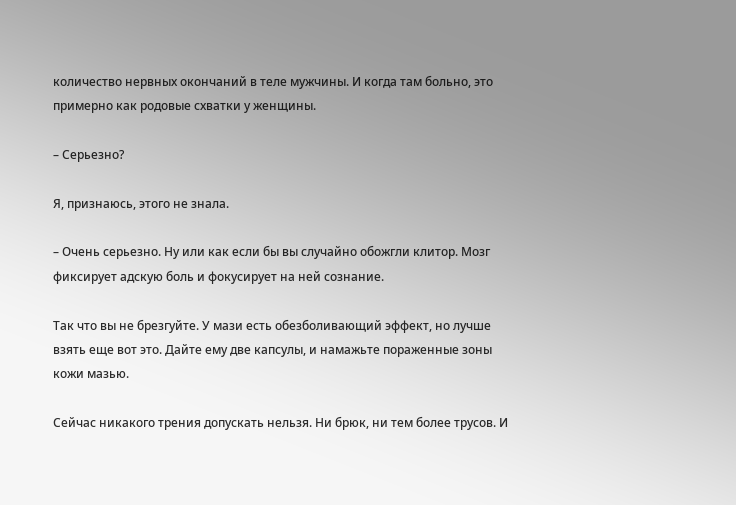количество нервных окончаний в теле мужчины. И когда там больно, это примерно как родовые схватки у женщины.

– Серьезно?

Я, признаюсь, этого не знала.

– Очень серьезно. Ну или как если бы вы случайно обожгли клитор. Мозг фиксирует адскую боль и фокусирует на ней сознание.

Так что вы не брезгуйте. У мази есть обезболивающий эффект, но лучше взять еще вот это. Дайте ему две капсулы, и намажьте пораженные зоны кожи мазью.

Сейчас никакого трения допускать нельзя. Ни брюк, ни тем более трусов. И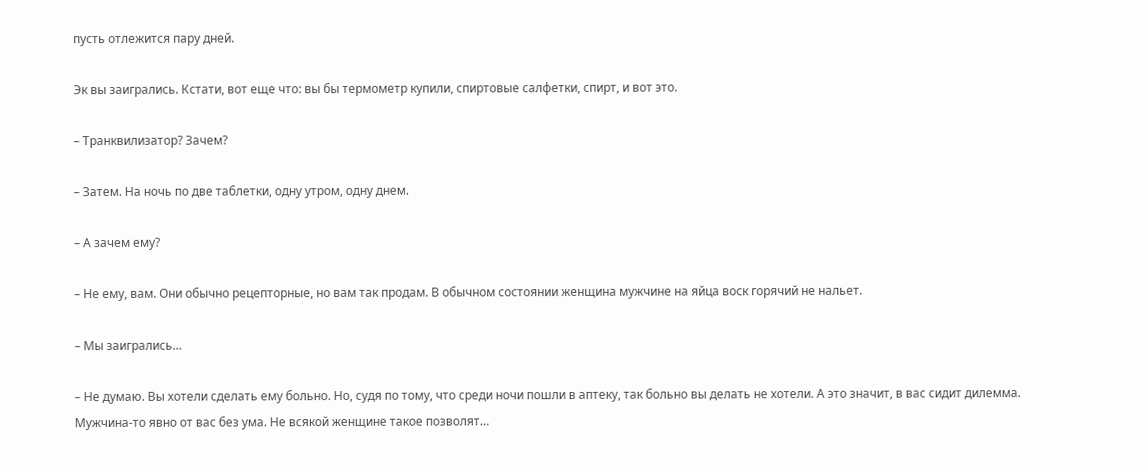пусть отлежится пару дней.

Эк вы заигрались. Кстати, вот еще что: вы бы термометр купили, спиртовые салфетки, спирт, и вот это.

– Транквилизатор? Зачем?

– Затем. На ночь по две таблетки, одну утром, одну днем.

– А зачем ему?

– Не ему, вам. Они обычно рецепторные, но вам так продам. В обычном состоянии женщина мужчине на яйца воск горячий не нальет.

– Мы заигрались…

– Не думаю. Вы хотели сделать ему больно. Но, судя по тому, что среди ночи пошли в аптеку, так больно вы делать не хотели. А это значит, в вас сидит дилемма. Мужчина-то явно от вас без ума. Не всякой женщине такое позволят…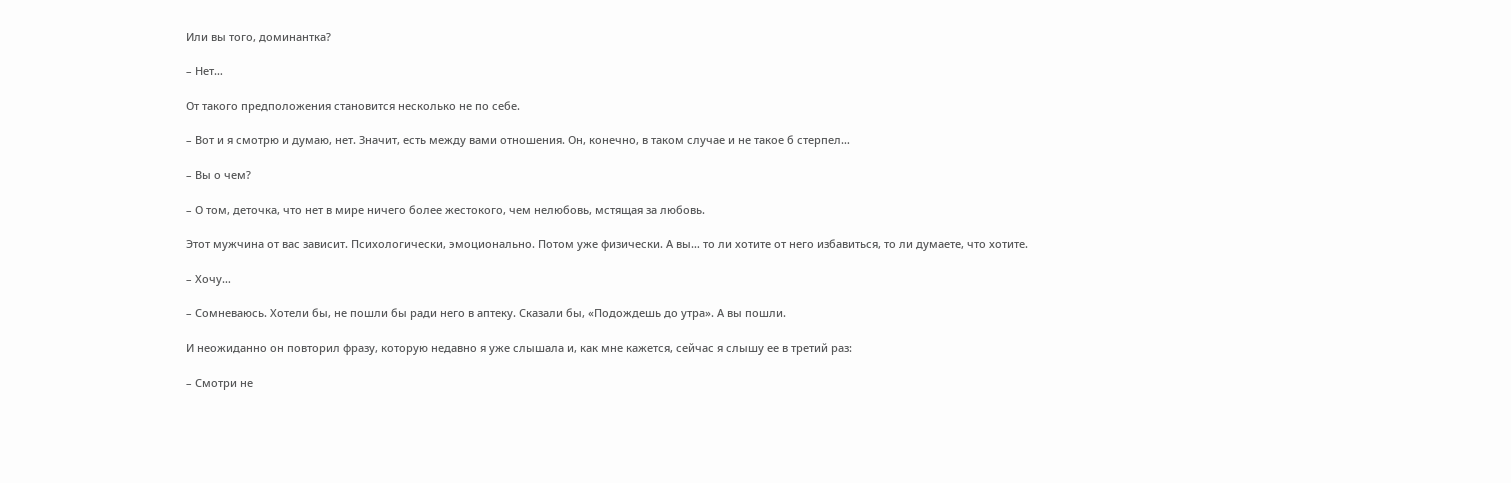Или вы того, доминантка?

– Нет…

От такого предположения становится несколько не по себе.

– Вот и я смотрю и думаю, нет. Значит, есть между вами отношения. Он, конечно, в таком случае и не такое б стерпел…

– Вы о чем?

– О том, деточка, что нет в мире ничего более жестокого, чем нелюбовь, мстящая за любовь.

Этот мужчина от вас зависит. Психологически, эмоционально. Потом уже физически. А вы… то ли хотите от него избавиться, то ли думаете, что хотите.

– Хочу…

– Сомневаюсь. Хотели бы, не пошли бы ради него в аптеку. Сказали бы, «Подождешь до утра». А вы пошли.

И неожиданно он повторил фразу, которую недавно я уже слышала и, как мне кажется, сейчас я слышу ее в третий раз:

– Смотри не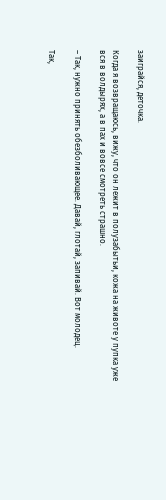заиграйся, деточка.

Когда я возвращаюсь, вижу, что он лежит в полузабытьи, кожа на животе у пупка уже вся в волдырях, а в пах и вовсе смотреть страшно.

– Так, нужно принять обезболивающее. Давай, глотай, запивай. Вот молодец.

Так,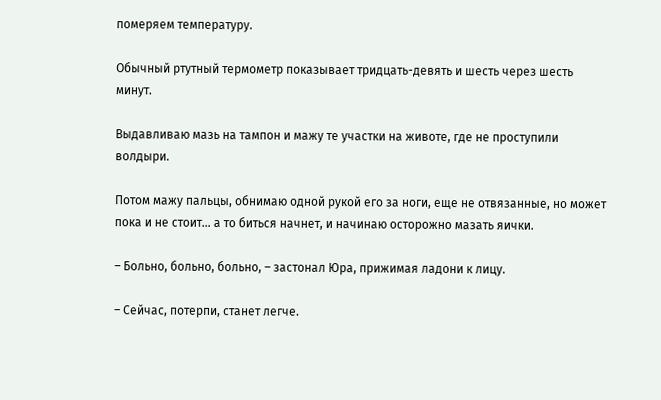померяем температуру.

Обычный ртутный термометр показывает тридцать-девять и шесть через шесть минут.

Выдавливаю мазь на тампон и мажу те участки на животе, где не проступили волдыри.

Потом мажу пальцы, обнимаю одной рукой его за ноги, еще не отвязанные, но может пока и не стоит… а то биться начнет, и начинаю осторожно мазать яички.

– Больно, больно, больно, – застонал Юра, прижимая ладони к лицу.

– Сейчас, потерпи, станет легче.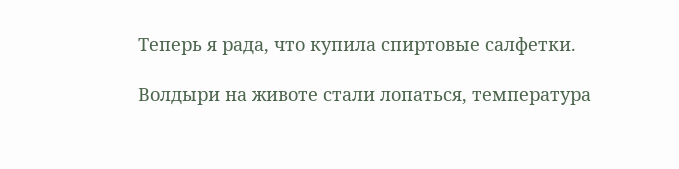Теперь я рада, что купила спиртовые салфетки.

Волдыри на животе стали лопаться, температура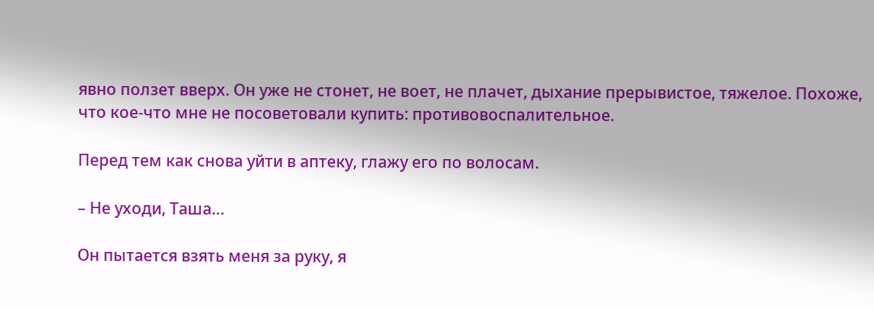явно ползет вверх. Он уже не стонет, не воет, не плачет, дыхание прерывистое, тяжелое. Похоже, что кое-что мне не посоветовали купить: противовоспалительное.

Перед тем как снова уйти в аптеку, глажу его по волосам.

– Не уходи, Таша…

Он пытается взять меня за руку, я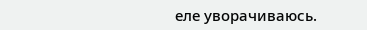еле уворачиваюсь.